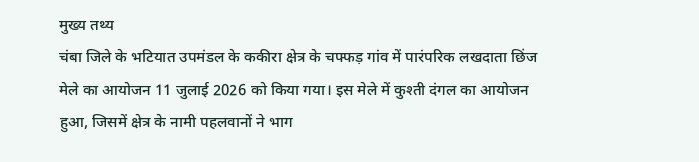मुख्य तथ्य
चंबा जिले के भटियात उपमंडल के ककीरा क्षेत्र के चफ्फड़ गांव में पारंपरिक लखदाता छिंज मेले का आयोजन 11 जुलाई 2026 को किया गया। इस मेले में कुश्ती दंगल का आयोजन हुआ, जिसमें क्षेत्र के नामी पहलवानों ने भाग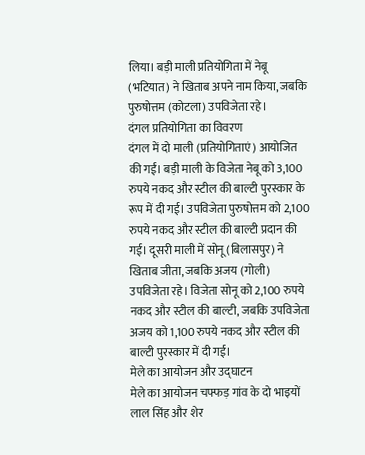लिया। बड़ी माली प्रतियोगिता में नेबू (भटियात) ने खिताब अपने नाम किया, जबकि पुरुषोत्तम (कोटला) उपविजेता रहे।
दंगल प्रतियोगिता का विवरण
दंगल में दो माली (प्रतियोगिताएं) आयोजित की गईं। बड़ी माली के विजेता नेबू को 3,100 रुपये नकद और स्टील की बाल्टी पुरस्कार के रूप में दी गई। उपविजेता पुरुषोत्तम को 2,100 रुपये नकद और स्टील की बाल्टी प्रदान की गई। दूसरी माली में सोनू (बिलासपुर) ने खिताब जीता, जबकि अजय (गोली) उपविजेता रहे। विजेता सोनू को 2,100 रुपये नकद और स्टील की बाल्टी, जबकि उपविजेता अजय को 1,100 रुपये नकद और स्टील की बाल्टी पुरस्कार में दी गई।
मेले का आयोजन और उद्घाटन
मेले का आयोजन चफ्फड़ गांव के दो भाइयों लाल सिंह और शेर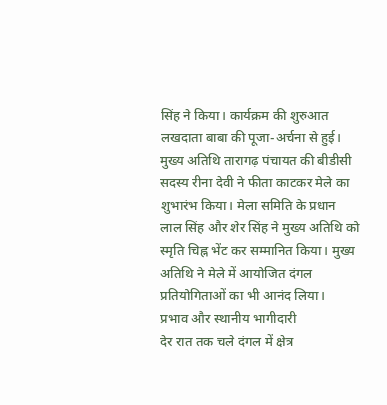सिंह ने किया। कार्यक्रम की शुरुआत लखदाता बाबा की पूजा-अर्चना से हुई। मुख्य अतिथि तारागढ़ पंचायत की बीडीसी सदस्य रीना देवी ने फीता काटकर मेले का शुभारंभ किया। मेला समिति के प्रधान लाल सिंह और शेर सिंह ने मुख्य अतिथि को स्मृति चिह्न भेंट कर सम्मानित किया। मुख्य अतिथि ने मेले में आयोजित दंगल प्रतियोगिताओं का भी आनंद लिया।
प्रभाव और स्थानीय भागीदारी
देर रात तक चले दंगल में क्षेत्र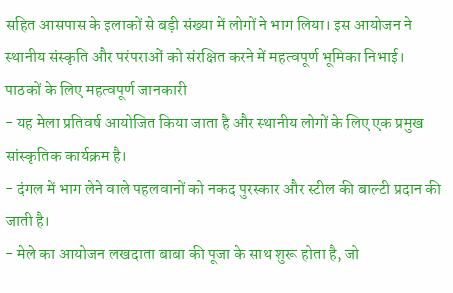सहित आसपास के इलाकों से बड़ी संख्या में लोगों ने भाग लिया। इस आयोजन ने स्थानीय संस्कृति और परंपराओं को संरक्षित करने में महत्वपूर्ण भूमिका निभाई।
पाठकों के लिए महत्वपूर्ण जानकारी
- यह मेला प्रतिवर्ष आयोजित किया जाता है और स्थानीय लोगों के लिए एक प्रमुख सांस्कृतिक कार्यक्रम है।
- दंगल में भाग लेने वाले पहलवानों को नकद पुरस्कार और स्टील की बाल्टी प्रदान की जाती है।
- मेले का आयोजन लखदाता बाबा की पूजा के साथ शुरू होता है, जो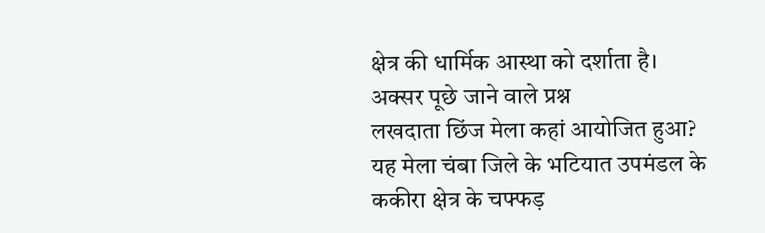क्षेत्र की धार्मिक आस्था को दर्शाता है।
अक्सर पूछे जाने वाले प्रश्न
लखदाता छिंज मेला कहां आयोजित हुआ?
यह मेला चंबा जिले के भटियात उपमंडल के ककीरा क्षेत्र के चफ्फड़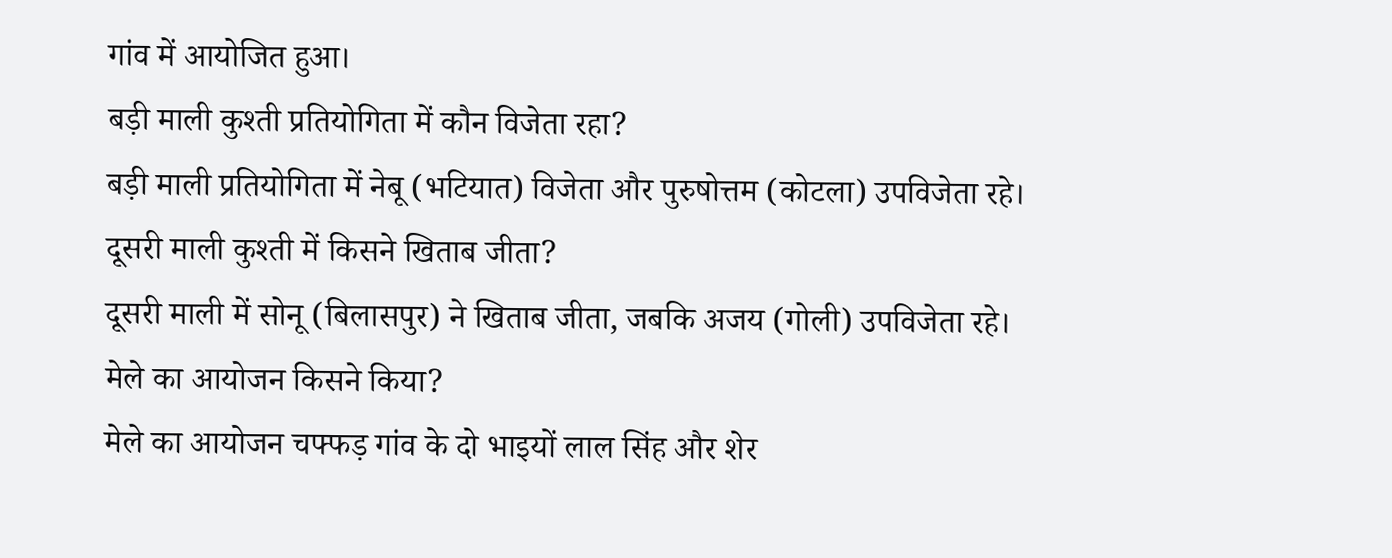गांव में आयोजित हुआ।
बड़ी माली कुश्ती प्रतियोगिता में कौन विजेता रहा?
बड़ी माली प्रतियोगिता में नेबू (भटियात) विजेता और पुरुषोत्तम (कोटला) उपविजेता रहे।
दूसरी माली कुश्ती में किसने खिताब जीता?
दूसरी माली में सोनू (बिलासपुर) ने खिताब जीता, जबकि अजय (गोली) उपविजेता रहे।
मेले का आयोजन किसने किया?
मेले का आयोजन चफ्फड़ गांव के दो भाइयों लाल सिंह और शेर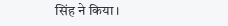सिंह ने किया।